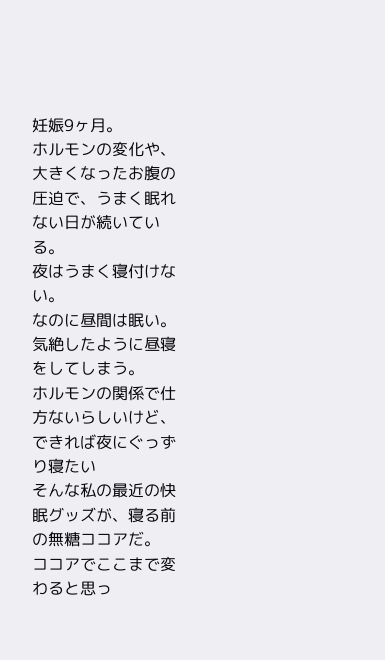妊娠9ヶ月。
ホルモンの変化や、大きくなったお腹の圧迫で、うまく眠れない日が続いている。
夜はうまく寝付けない。
なのに昼間は眠い。
気絶したように昼寝をしてしまう。
ホルモンの関係で仕方ないらしいけど、できれば夜にぐっずり寝たい
そんな私の最近の快眠グッズが、寝る前の無糖ココアだ。
ココアでここまで変わると思っ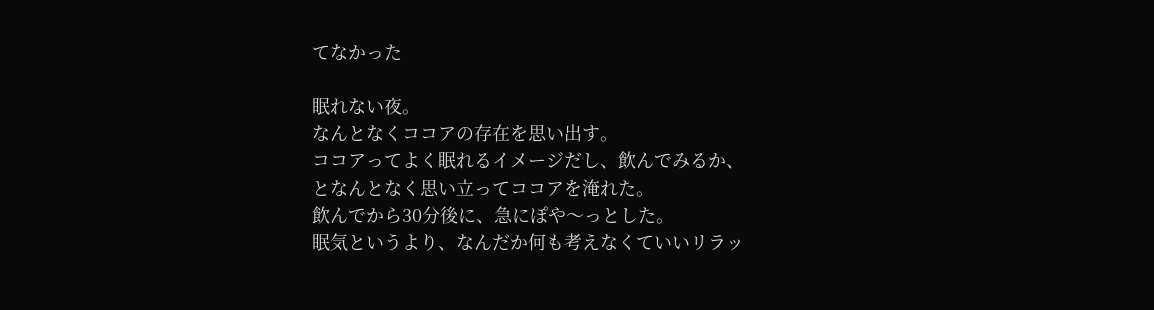てなかった

眠れない夜。
なんとなくココアの存在を思い出す。
ココアってよく眠れるイメージだし、飲んでみるか、
となんとなく思い立ってココアを淹れた。
飲んでから30分後に、急にぽや〜っとした。
眠気というより、なんだか何も考えなくていいリラッ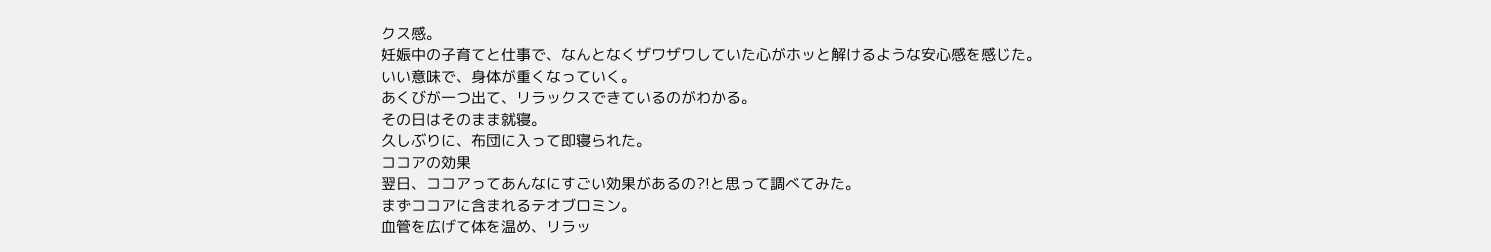クス感。
妊娠中の子育てと仕事で、なんとなくザワザワしていた心がホッと解けるような安心感を感じた。
いい意味で、身体が重くなっていく。
あくびが一つ出て、リラックスできているのがわかる。
その日はそのまま就寝。
久しぶりに、布団に入って即寝られた。
ココアの効果
翌日、ココアってあんなにすごい効果があるの?!と思って調べてみた。
まずココアに含まれるテオブロミン。
血管を広げて体を温め、リラッ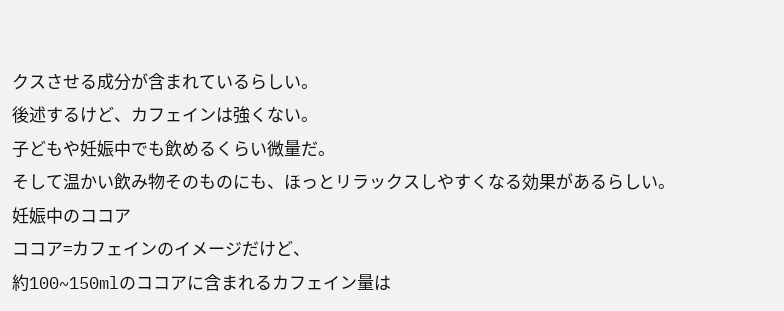クスさせる成分が含まれているらしい。
後述するけど、カフェインは強くない。
子どもや妊娠中でも飲めるくらい微量だ。
そして温かい飲み物そのものにも、ほっとリラックスしやすくなる効果があるらしい。
妊娠中のココア
ココア=カフェインのイメージだけど、
約100~150mlのココアに含まれるカフェイン量は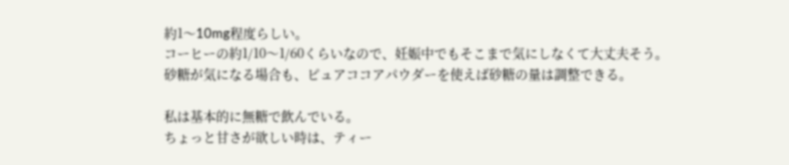約1〜10mg程度らしい。
コーヒーの約1/10〜1/60くらいなので、妊娠中でもそこまで気にしなくて大丈夫そう。
砂糖が気になる場合も、ピュアココアパウダーを使えば砂糖の量は調整できる。

私は基本的に無糖で飲んでいる。
ちょっと甘さが欲しい時は、ティー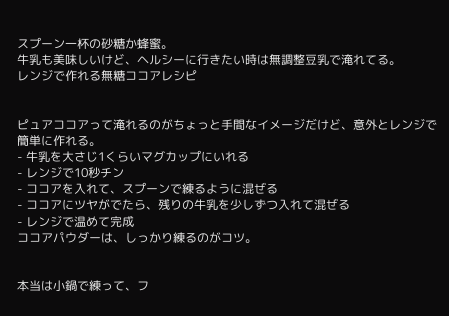スプーン一杯の砂糖か蜂蜜。
牛乳も美味しいけど、ヘルシーに行きたい時は無調整豆乳で淹れてる。
レンジで作れる無糖ココアレシピ


ピュアココアって淹れるのがちょっと手間なイメージだけど、意外とレンジで簡単に作れる。
- 牛乳を大さじ1くらいマグカップにいれる
- レンジで10秒チン
- ココアを入れて、スプーンで練るように混ぜる
- ココアにツヤがでたら、残りの牛乳を少しずつ入れて混ぜる
- レンジで温めて完成
ココアパウダーは、しっかり練るのがコツ。


本当は小鍋で練って、フ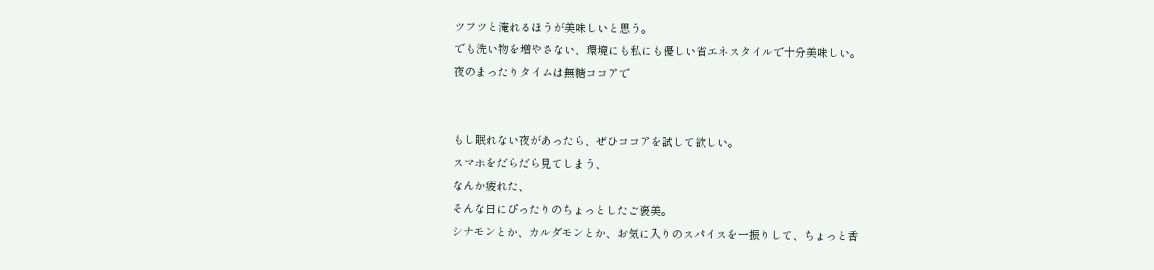ツフツと淹れるほうが美味しいと思う。
でも洗い物を増やさない、環境にも私にも優しい省エネスタイルで十分美味しい。
夜のまったりタイムは無糖ココアで


もし眠れない夜があったら、ぜひココアを試して欲しい。
スマホをだらだら見てしまう、
なんか疲れた、
そんな日にぴったりのちょっとしたご褒美。
シナモンとか、カルダモンとか、お気に入りのスパイスを一振りして、ちょっと香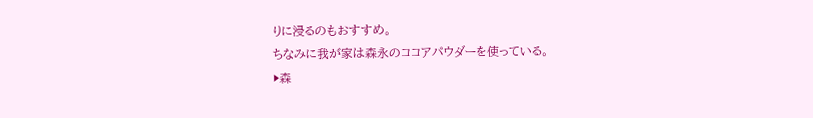りに浸るのもおすすめ。
ちなみに我が家は森永のココアパウダーを使っている。
▶森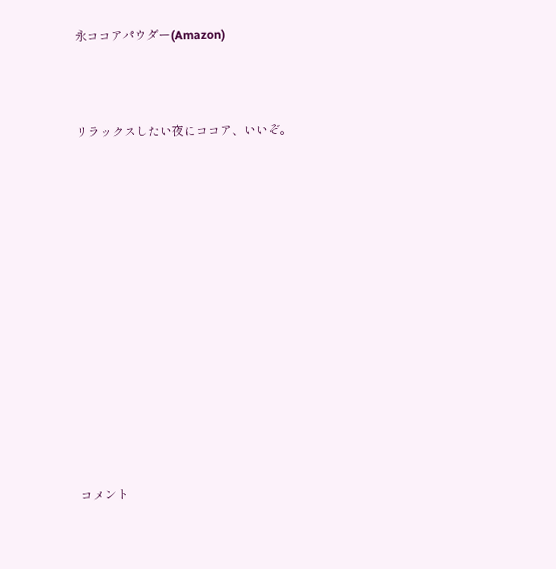永ココアパウダー(Amazon)



リラックスしたい夜にココア、いいぞ。














コメント